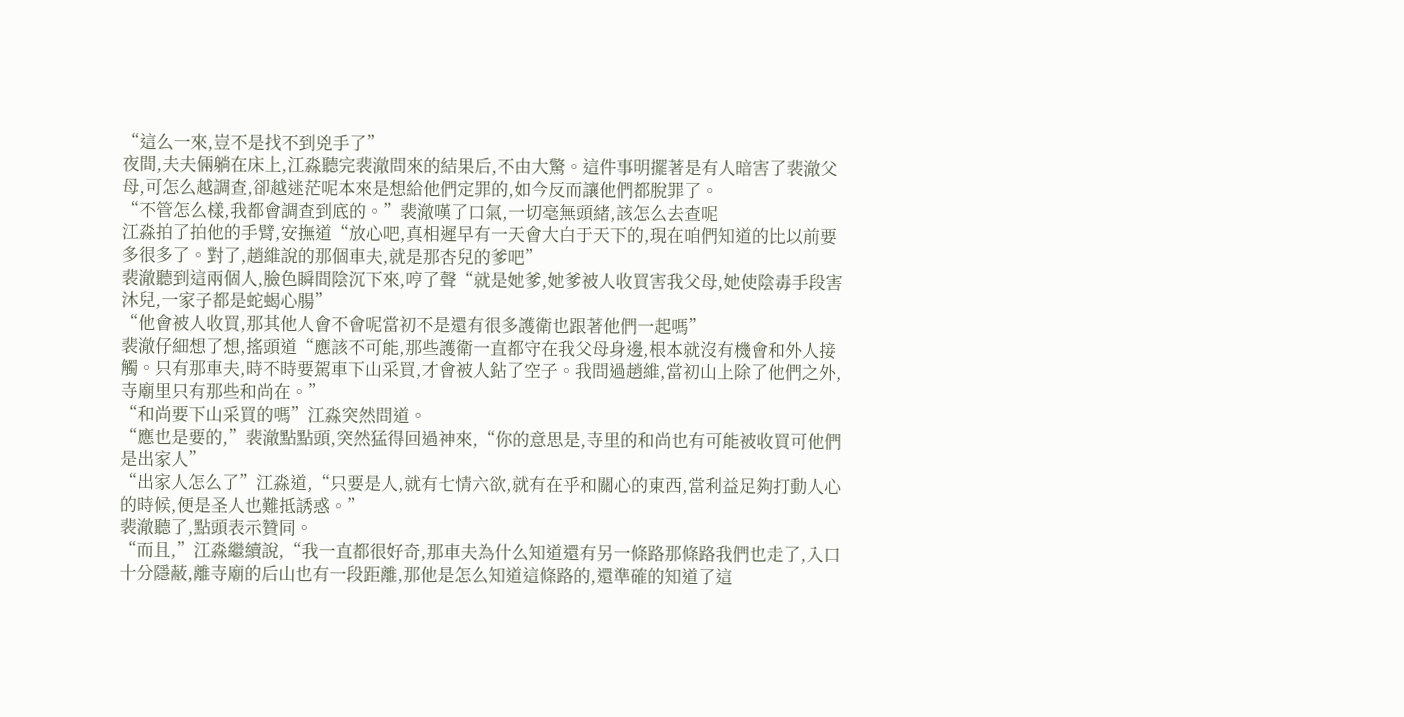“這么一來,豈不是找不到兇手了”
夜間,夫夫倆躺在床上,江淼聽完裴澈問來的結果后,不由大驚。這件事明擺著是有人暗害了裴澈父母,可怎么越調查,卻越迷茫呢本來是想給他們定罪的,如今反而讓他們都脫罪了。
“不管怎么樣,我都會調查到底的。”裴澈嘆了口氣,一切毫無頭緒,該怎么去查呢
江淼拍了拍他的手臂,安撫道“放心吧,真相遲早有一天會大白于天下的,現在咱們知道的比以前要多很多了。對了,趙維說的那個車夫,就是那杏兒的爹吧”
裴澈聽到這兩個人,臉色瞬間陰沉下來,哼了聲“就是她爹,她爹被人收買害我父母,她使陰毒手段害沐兒,一家子都是蛇蝎心腸”
“他會被人收買,那其他人會不會呢當初不是還有很多護衛也跟著他們一起嗎”
裴澈仔細想了想,搖頭道“應該不可能,那些護衛一直都守在我父母身邊,根本就沒有機會和外人接觸。只有那車夫,時不時要駕車下山采買,才會被人鉆了空子。我問過趙維,當初山上除了他們之外,寺廟里只有那些和尚在。”
“和尚要下山采買的嗎”江淼突然問道。
“應也是要的,”裴澈點點頭,突然猛得回過神來,“你的意思是,寺里的和尚也有可能被收買可他們是出家人”
“出家人怎么了”江淼道,“只要是人,就有七情六欲,就有在乎和關心的東西,當利益足夠打動人心的時候,便是圣人也難抵誘惑。”
裴澈聽了,點頭表示贊同。
“而且,”江淼繼續說,“我一直都很好奇,那車夫為什么知道還有另一條路那條路我們也走了,入口十分隱蔽,離寺廟的后山也有一段距離,那他是怎么知道這條路的,還準確的知道了這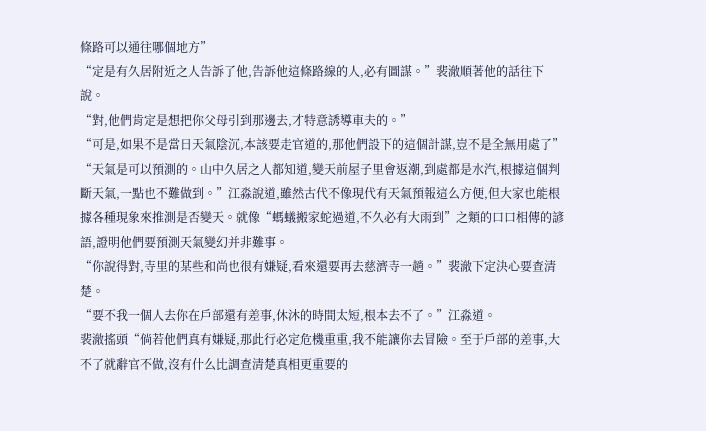條路可以通往哪個地方”
“定是有久居附近之人告訴了他,告訴他這條路線的人,必有圖謀。”裴澈順著他的話往下說。
“對,他們肯定是想把你父母引到那邊去,才特意誘導車夫的。”
“可是,如果不是當日天氣陰沉,本該要走官道的,那他們設下的這個計謀,豈不是全無用處了”
“天氣是可以預測的。山中久居之人都知道,變天前屋子里會返潮,到處都是水汽,根據這個判斷天氣,一點也不難做到。”江淼說道,雖然古代不像現代有天氣預報這么方便,但大家也能根據各種現象來推測是否變天。就像“螞蟻搬家蛇過道,不久必有大雨到”之類的口口相傳的諺語,證明他們要預測天氣變幻并非難事。
“你說得對,寺里的某些和尚也很有嫌疑,看來還要再去慈濟寺一趟。”裴澈下定決心要查清楚。
“要不我一個人去你在戶部還有差事,休沐的時間太短,根本去不了。”江淼道。
裴澈搖頭“倘若他們真有嫌疑,那此行必定危機重重,我不能讓你去冒險。至于戶部的差事,大不了就辭官不做,沒有什么比調查清楚真相更重要的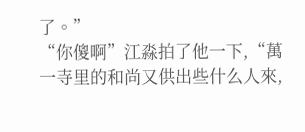了。”
“你傻啊”江淼拍了他一下,“萬一寺里的和尚又供出些什么人來,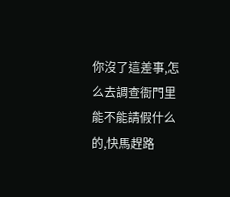你沒了這差事,怎么去調查衙門里能不能請假什么的,快馬趕路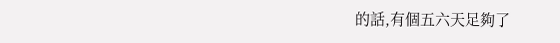的話,有個五六天足夠了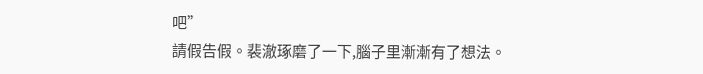吧”
請假告假。裴澈琢磨了一下,腦子里漸漸有了想法。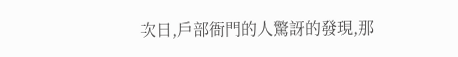次日,戶部衙門的人驚訝的發現,那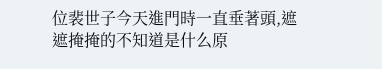位裴世子今天進門時一直垂著頭,遮遮掩掩的不知道是什么原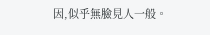因,似乎無臉見人一般。